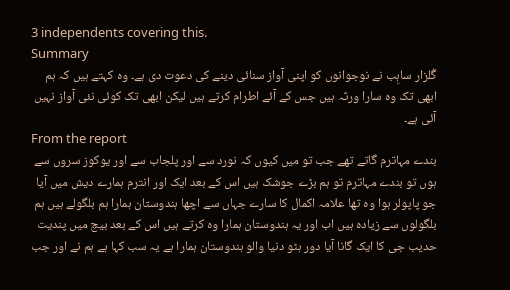3 independents covering this.
Summary
گُلزار ساہِب نے نوجوانوں کو اپنی آواز سنائی دینے کی دعوت دی ہے۔ وہ کہتے ہیں کہ ہم ابھی تک وہ سارا ورثہ ہیں جس کے آئے اطرام کرتے ہیں لیکن ابھی تک کوئی نئی آواز نہیں آئی ہے۔
From the report
بندے مہاترم گاتے تھے جب تو میں کیوں کہ نورد سے اور پلجاب سے اور یوکوز سروں سے ہوں تو بندے مہاترم تو ہم بڑے جوشک ہیں اس کے بعد ایک اور انترم ہمارے دیش میں آیا جو پاپولر ہوا وہ تھا علامہ اکمال کا سارے جہاں سے اچھا ہندوستان ہمارا ہم بلگولے ہیں ہم بلگولوں سے زیادہ ہیں اب اور یہ ہندوستان ہمارا وہ کرتے ہیں اس کے بعد بیچ میں پندیت حدیب جی کا ایک گانا آیا دور ہٹو دنیا والو ہندوستان ہمارا ہے یہ سب کہا ہے ہم نے اور جب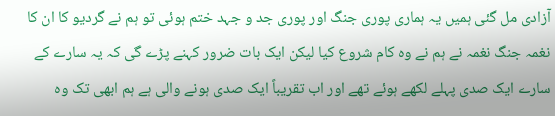آزادی مل گئی ہمیں یہ ہماری پوری جنگ اور پوری جد و جہد ختم ہوئی تو ہم نے گردیو کا ان کا نغمہ جنگ نغمہ نے ہم نے وہ کام شروع کیا لیکن ایک بات ضرور کہنے پڑے گی کہ یہ سارے کے سارے ایک صدی پہلے لکھے ہوئے تھے اور اب تقریباً ایک صدی ہونے والی ہے ہم ابھی تک وہ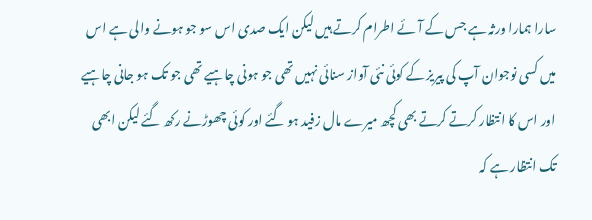سارا ہمارا ورثہ ہے جس کے آئے اطرام کرتے ہیں لیکن ایک صدی اس سو جو ہونے والی ہے اس میں کسی نوجوان آپ کی پیریز کے کوئی نئی آواز سنائی نہیں تھی جو ہونی چاہیے تھی جو تک ہو جانی چاہیے اور اس کا انتظار کرتے کرتے بھی کچھ میرے مال زفید ہو گئے اور کوئی چھوڑنے رکھ گئے لیکن ابھی تک انتظار ہے کہ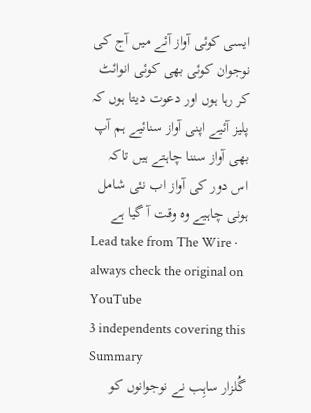ایسی کوئی آواز آئے میں آج کی نوجوان کوئی بھی کوئی انوائٹ کر رہا ہوں اور دعوت دیتا ہوں کہ پلیز آئیے اپنی آواز سنائیے ہم آپ بھی آواز سننا چاہتے ہیں تاکہ اس دور کی آواز اب نئی شامل ہونی چاہیے وہ وقت آ گیا ہے
Lead take from The Wire · always check the original on YouTube
3 independents covering this
Summary
گُلزار ساہِب نے نوجوانوں کو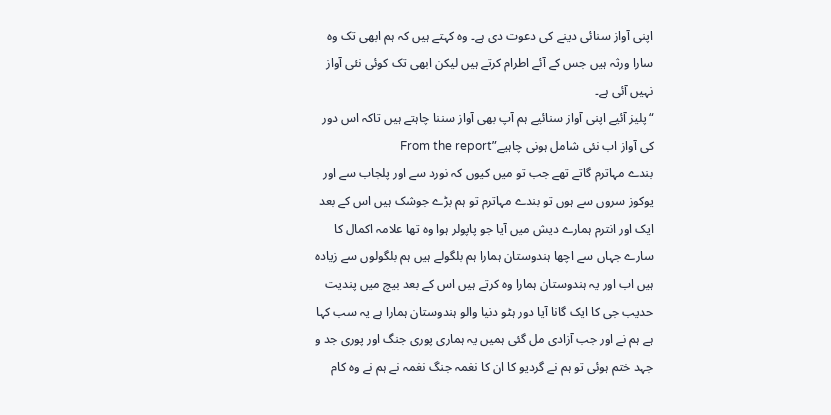اپنی آواز سنائی دینے کی دعوت دی ہے۔ وہ کہتے ہیں کہ ہم ابھی تک وہ سارا ورثہ ہیں جس کے آئے اطرام کرتے ہیں لیکن ابھی تک کوئی نئی آواز نہیں آئی ہے۔
“پلیز آئیے اپنی آواز سنائیے ہم آپ بھی آواز سننا چاہتے ہیں تاکہ اس دور کی آواز اب نئی شامل ہونی چاہیے”From the report
بندے مہاترم گاتے تھے جب تو میں کیوں کہ نورد سے اور پلجاب سے اور یوکوز سروں سے ہوں تو بندے مہاترم تو ہم بڑے جوشک ہیں اس کے بعد ایک اور انترم ہمارے دیش میں آیا جو پاپولر ہوا وہ تھا علامہ اکمال کا سارے جہاں سے اچھا ہندوستان ہمارا ہم بلگولے ہیں ہم بلگولوں سے زیادہ ہیں اب اور یہ ہندوستان ہمارا وہ کرتے ہیں اس کے بعد بیچ میں پندیت حدیب جی کا ایک گانا آیا دور ہٹو دنیا والو ہندوستان ہمارا ہے یہ سب کہا ہے ہم نے اور جب آزادی مل گئی ہمیں یہ ہماری پوری جنگ اور پوری جد و جہد ختم ہوئی تو ہم نے گردیو کا ان کا نغمہ جنگ نغمہ نے ہم نے وہ کام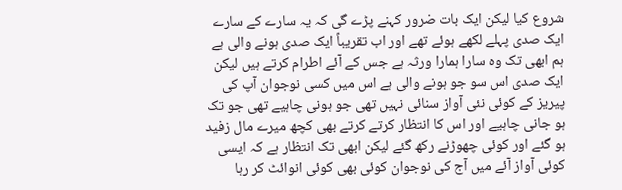شروع کیا لیکن ایک بات ضرور کہنے پڑے گی کہ یہ سارے کے سارے ایک صدی پہلے لکھے ہوئے تھے اور اب تقریباً ایک صدی ہونے والی ہے ہم ابھی تک وہ سارا ہمارا ورثہ ہے جس کے آئے اطرام کرتے ہیں لیکن ایک صدی اس سو جو ہونے والی ہے اس میں کسی نوجوان آپ کی پیریز کے کوئی نئی آواز سنائی نہیں تھی جو ہونی چاہیے تھی جو تک ہو جانی چاہیے اور اس کا انتظار کرتے کرتے بھی کچھ میرے مال زفید ہو گئے اور کوئی چھوڑنے رکھ گئے لیکن ابھی تک انتظار ہے کہ ایسی کوئی آواز آئے میں آج کی نوجوان کوئی بھی کوئی انوائٹ کر رہا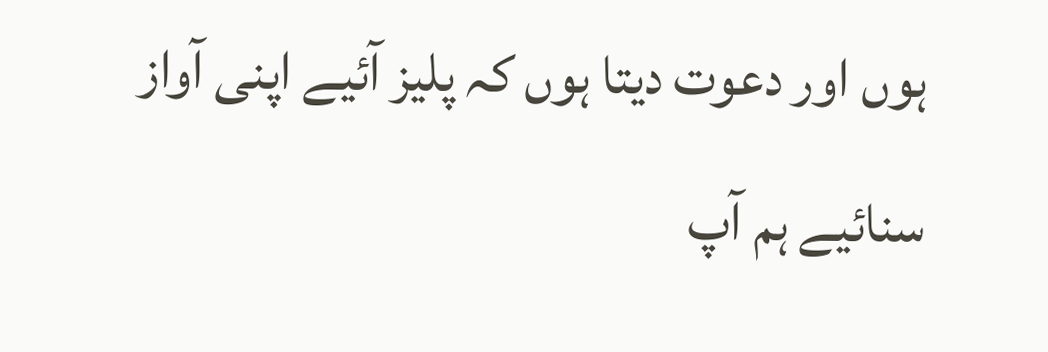ہوں اور دعوت دیتا ہوں کہ پلیز آئیے اپنی آواز سنائیے ہم آپ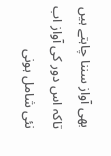بھی آواز سننا چاہتے ہیں تاکہ اس دور کی آواز اب نئی شامل ہونی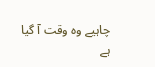چاہیے وہ وقت آ گیا ہے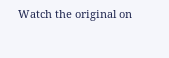Watch the original on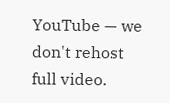YouTube — we don't rehost full video.